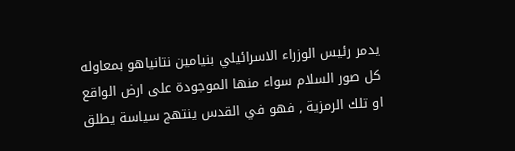يدمر رئيس الوزراء الاسرائيلي بنيامين نتانياهو بمعاوله كل صور السلام سواء منها الموجودة على ارض الواقع او تلك الرمزية , فهو في القدس ينتهج سياسة يطلق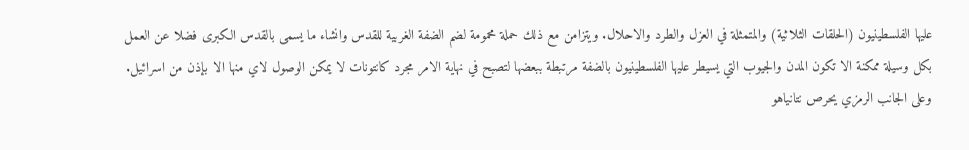عليها الفلسطينيون (الحلقات الثلاثية) والمتمثلة في العزل والطرد والاحلال. ويتزامن مع ذلك حملة محمومة لضم الضفة الغربية للقدس وانشاء ما يسمى بالقدس الكبرى فضلا عن العمل بكل وسيلة ممكنة الا تكون المدن والجيوب التي يسيطر عليها الفلسطينيون بالضفة مرتبطة ببعضها لتصبح في نهاية الامر مجرد كانتونات لا يمكن الوصول لاي منها الا بإذن من اسرائيل. وعلى الجانب الرمزي يحرص نتانياهو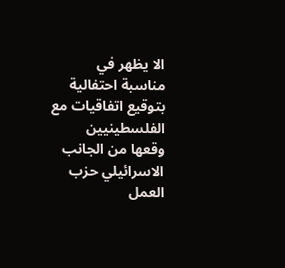الا يظهر في مناسبة احتفالية بتوقيع اتفاقيات مع الفلسطينيين وقعها من الجانب الاسرائيلي حزب العمل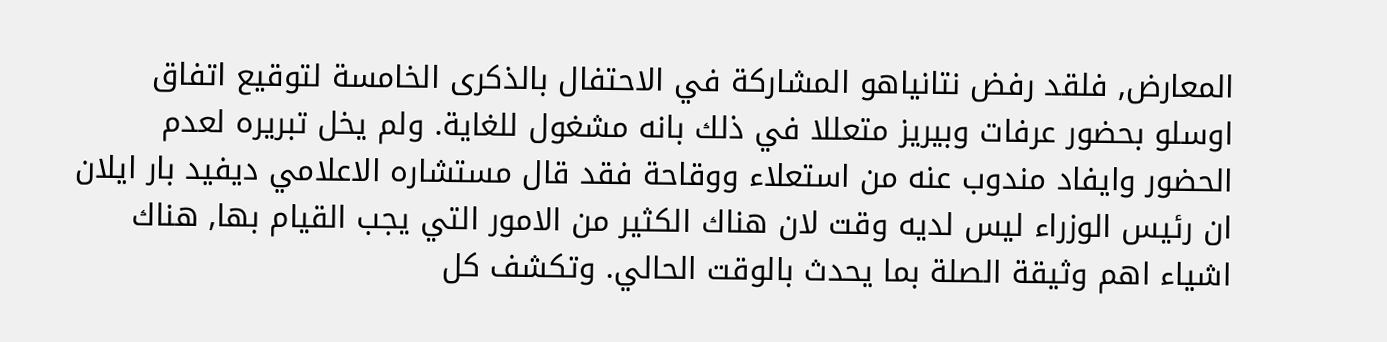المعارض, فلقد رفض نتانياهو المشاركة في الاحتفال بالذكرى الخامسة لتوقيع اتفاق اوسلو بحضور عرفات وبيريز متعللا في ذلك بانه مشغول للغاية. ولم يخل تبريره لعدم الحضور وايفاد مندوب عنه من استعلاء ووقاحة فقد قال مستشاره الاعلامي ديفيد بار ايلان ان رئيس الوزراء ليس لديه وقت لان هناك الكثير من الامور التي يجب القيام بها, هناك اشياء اهم وثيقة الصلة بما يحدث بالوقت الحالي. وتكشف كل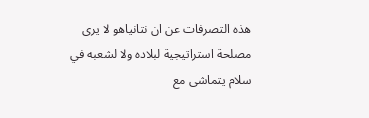هذه التصرفات عن ان نتانياهو لا يرى مصلحة استراتيجية لبلاده ولا لشعبه في سلام يتماشى مع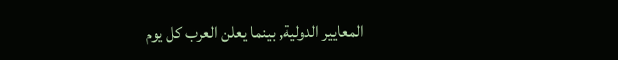المعايير الدولية, بينما يعلن العرب كل يوم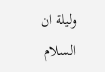وليلة ان السلام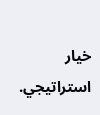خيار استراتيجي.